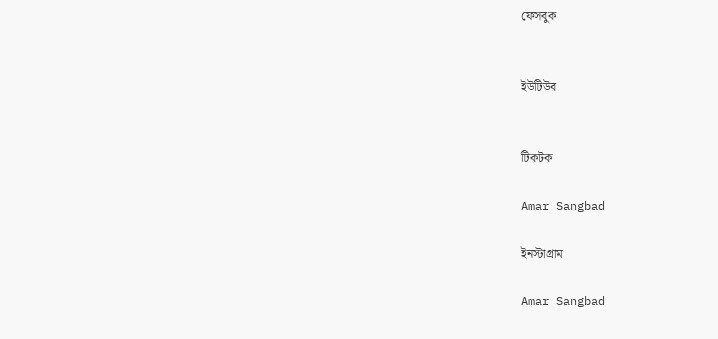ফেসবুক


ইউটিউব


টিকটক

Amar Sangbad

ইনস্টাগ্রাম

Amar Sangbad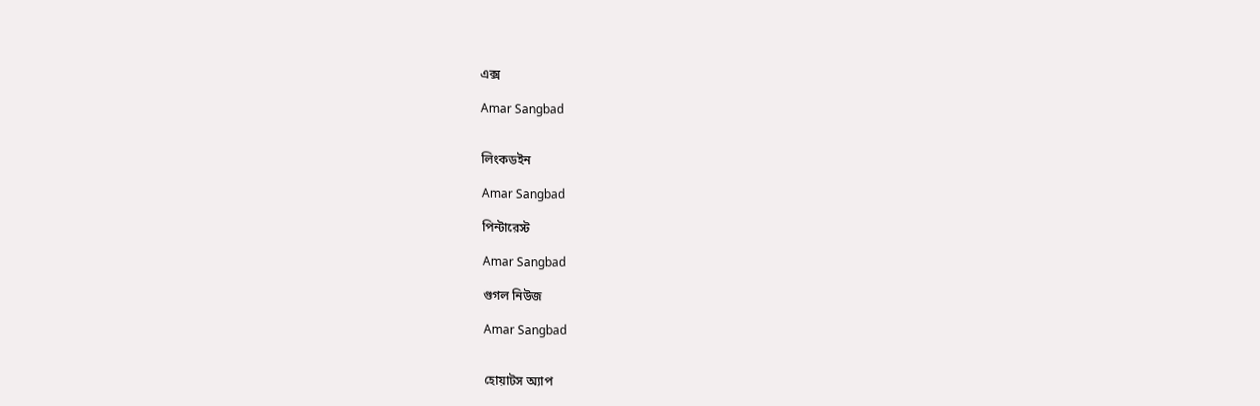এক্স

Amar Sangbad


লিংকডইন

Amar Sangbad

পিন্টারেস্ট

Amar Sangbad

গুগল নিউজ

Amar Sangbad


হোয়াটস অ্যাপ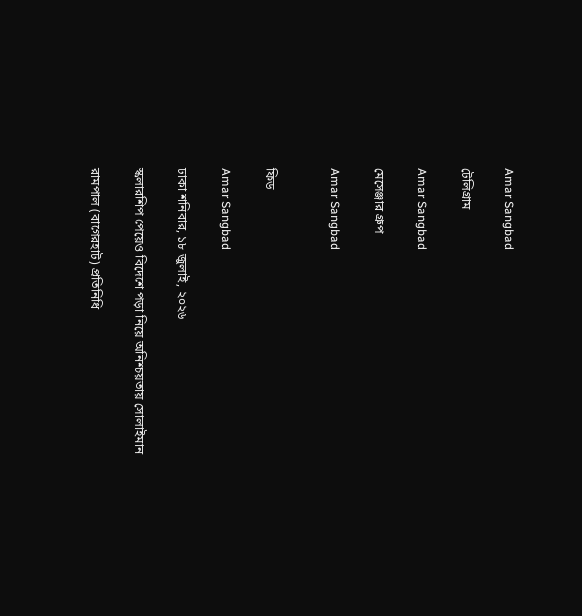Amar Sangbad

টেলিগ্রাম

Amar Sangbad

মেসেঞ্জার গ্রুপ

Amar Sangbad


ফিড

Amar Sangbad

ঢাকা শনিবার, ১৮ জুলাই, ২০২৬

স্কলারশিপ পেয়েও বিদেশে পড়া নিয়ে অনিশ্চয়তায় সোলাইমান

রামপাল (বাগেরহাট) প্রতিনিধি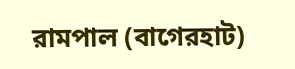রামপাল (বাগেরহাট)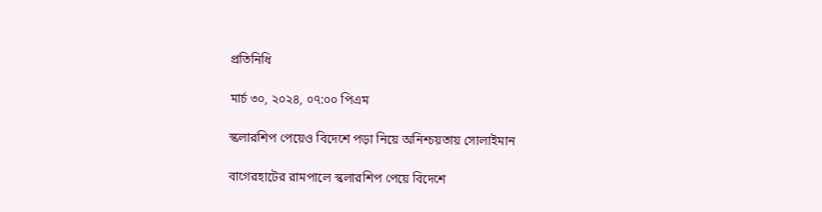প্রতিনিধি

মার্চ ৩০, ২০২৪, ০৭:০০ পিএম

স্কলারশিপ পেয়েও বিদেশে পড়া নিয়ে অনিশ্চয়তায় সোলাইমান

বাগেরহাটের রামপালে স্কলারশিপ পেয়ে বিদেশে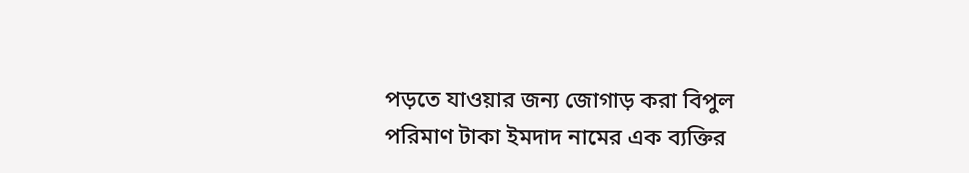পড়তে যাওয়ার জন্য জোগাড় করা বিপুল পরিমাণ টাকা ইমদাদ নামের এক ব্যক্তির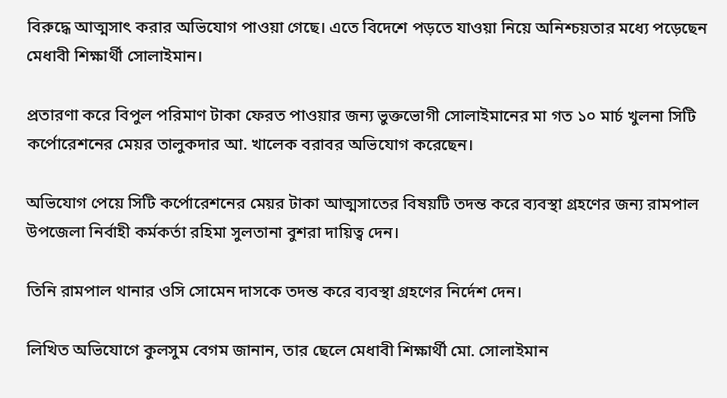বিরুদ্ধে আত্মসাৎ করার অভিযোগ পাওয়া গেছে। এতে বিদেশে পড়তে যাওয়া নিয়ে অনিশ্চয়তার মধ্যে পড়েছেন মেধাবী শিক্ষার্থী সোলাইমান।

প্রতারণা করে বিপুল পরিমাণ টাকা ফেরত পাওয়ার জন্য ভুক্তভোগী সোলাইমানের মা গত ১০ মার্চ খুলনা সিটি কর্পোরেশনের মেয়র তালুকদার আ. খালেক বরাবর অভিযোগ করেছেন।

অভিযোগ পেয়ে সিটি কর্পোরেশনের মেয়র টাকা আত্মসাতের বিষয়টি তদন্ত করে ব্যবস্থা গ্রহণের জন্য রামপাল উপজেলা নির্বাহী কর্মকর্তা রহিমা সুলতানা বুশরা দায়িত্ব দেন।

তিনি রামপাল থানার ওসি সোমেন দাসকে তদন্ত করে ব্যবস্থা গ্রহণের নির্দেশ দেন।

লিখিত অভিযোগে কুলসুম বেগম জানান, তার ছেলে মেধাবী শিক্ষার্থী মো. সোলাইমান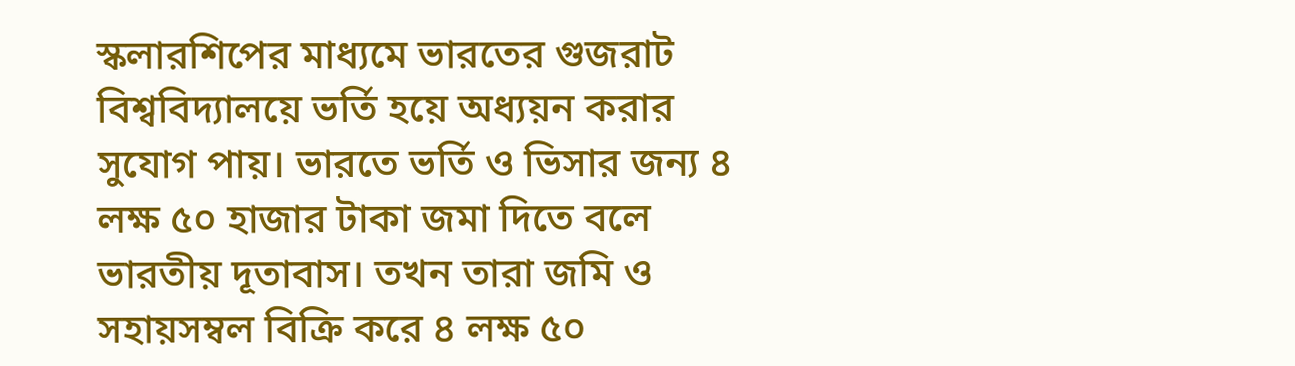স্কলারশিপের মাধ্যমে ভারতের গুজরাট বিশ্ববিদ্যালয়ে ভর্তি হয়ে অধ্যয়ন করার সুযোগ পায়। ভারতে ভর্তি ও ভিসার জন্য ৪ লক্ষ ৫০ হাজার টাকা জমা দিতে বলে ভারতীয় দূতাবাস। তখন তারা জমি ও সহায়সম্বল বিক্রি করে ৪ লক্ষ ৫০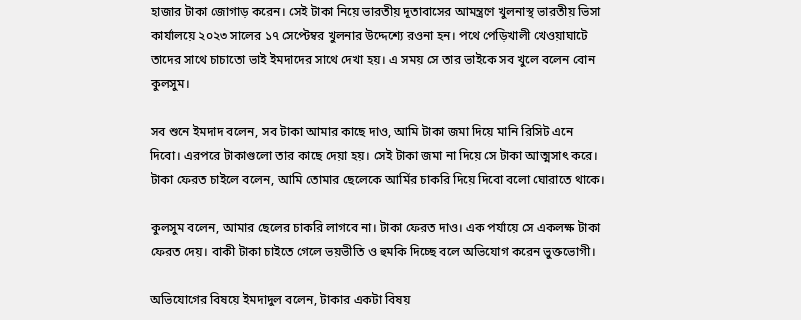হাজার টাকা জোগাড় করেন। সেই টাকা নিয়ে ভারতীয় দূতাবাসের আমন্ত্রণে খুলনাস্থ ভারতীয় ভিসা কার্যালয়ে ২০২৩ সালের ১৭ সেপ্টেম্বর খুলনার উদ্দেশ্যে রওনা হন। পথে পেড়িখালী খেওয়াঘাটে তাদের সাথে চাচাতো ভাই ইমদাদের সাথে দেখা হয়। এ সময় সে তার ভাইকে সব খুলে বলেন বোন কুলসুম।

সব শুনে ইমদাদ বলেন, সব টাকা আমার কাছে দাও, আমি টাকা জমা দিয়ে মানি রিসিট এনে দিবো। এরপরে টাকাগুলো তার কাছে দেয়া হয়। সেই টাকা জমা না দিয়ে সে টাকা আত্মসাৎ করে। টাকা ফেরত চাইলে বলেন, আমি তোমার ছেলেকে আর্মির চাকরি দিয়ে দিবো বলো ঘোরাতে থাকে।

কুলসুম বলেন, আমার ছেলের চাকরি লাগবে না। টাকা ফেরত দাও। এক পর্যায়ে সে একলক্ষ টাকা ফেরত দেয়। বাকী টাকা চাইতে গেলে ভয়ভীতি ও হুমকি দিচ্ছে বলে অভিযোগ করেন ভুক্তভোগী।

অভিযোগের বিষয়ে ইমদাদুল বলেন, টাকার একটা বিষয়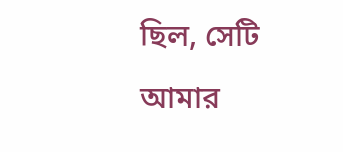ছিল, সেটি আমার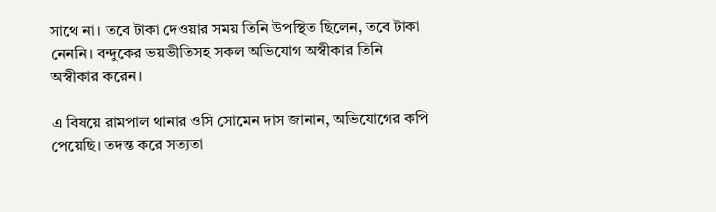সাথে না। তবে টাকা দেওয়ার সময় তিনি উপস্থিত ছিলেন, তবে টাকা নেননি। বন্দুকের ভয়ভীতিসহ সকল অভিযোগ অস্বীকার তিনি অস্বীকার করেন।

এ বিষয়ে রামপাল থানার ওসি সোমেন দাস জানান, অভিযোগের কপি পেয়েছি। তদন্ত করে সত্যতা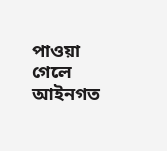পাওয়া গেলে আইনগত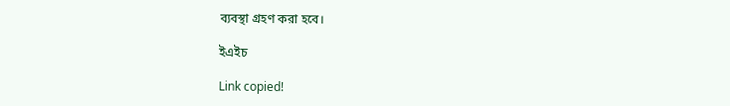ব্যবস্থা গ্রহণ করা হবে।

ইএইচ

Link copied!